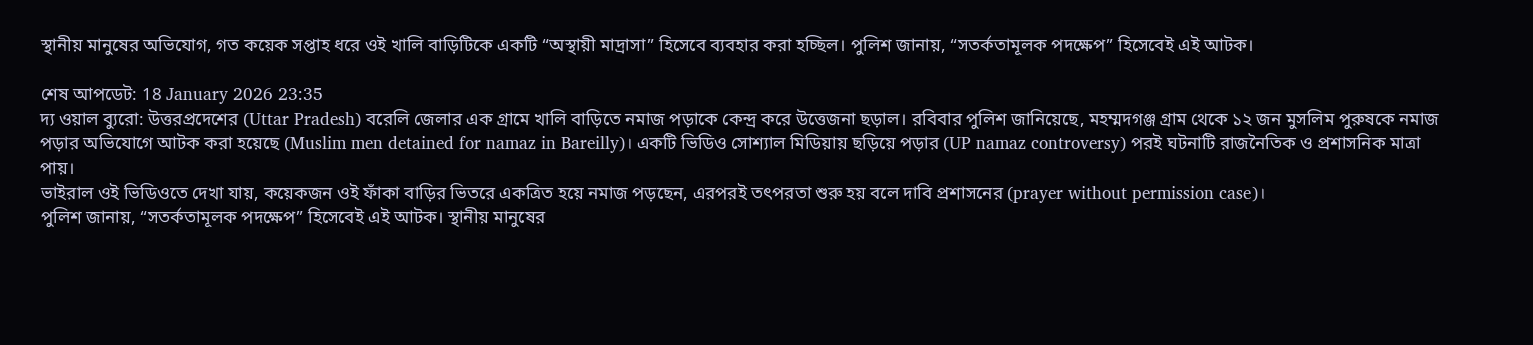স্থানীয় মানুষের অভিযোগ, গত কয়েক সপ্তাহ ধরে ওই খালি বাড়িটিকে একটি “অস্থায়ী মাদ্রাসা” হিসেবে ব্যবহার করা হচ্ছিল। পুলিশ জানায়, “সতর্কতামূলক পদক্ষেপ” হিসেবেই এই আটক।

শেষ আপডেট: 18 January 2026 23:35
দ্য ওয়াল ব্যুরো: উত্তরপ্রদেশের (Uttar Pradesh) বরেলি জেলার এক গ্রামে খালি বাড়িতে নমাজ পড়াকে কেন্দ্র করে উত্তেজনা ছড়াল। রবিবার পুলিশ জানিয়েছে, মহম্মদগঞ্জ গ্রাম থেকে ১২ জন মুসলিম পুরুষকে নমাজ পড়ার অভিযোগে আটক করা হয়েছে (Muslim men detained for namaz in Bareilly)। একটি ভিডিও সোশ্যাল মিডিয়ায় ছড়িয়ে পড়ার (UP namaz controversy) পরই ঘটনাটি রাজনৈতিক ও প্রশাসনিক মাত্রা পায়।
ভাইরাল ওই ভিডিওতে দেখা যায়, কয়েকজন ওই ফাঁকা বাড়ির ভিতরে একত্রিত হয়ে নমাজ পড়ছেন, এরপরই তৎপরতা শুরু হয় বলে দাবি প্রশাসনের (prayer without permission case)।
পুলিশ জানায়, “সতর্কতামূলক পদক্ষেপ” হিসেবেই এই আটক। স্থানীয় মানুষের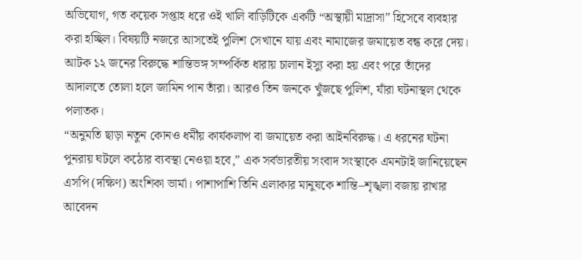অভিযোগ, গত কয়েক সপ্তাহ ধরে ওই খালি বাড়িটিকে একটি “অস্থায়ী মাদ্রাসা” হিসেবে ব্যবহার করা হচ্ছিল। বিষয়টি নজরে আসতেই পুলিশ সেখানে যায় এবং নামাজের জমায়েত বন্ধ করে দেয়।
আটক ১২ জনের বিরুদ্ধে শান্তিভঙ্গ সম্পর্কিত ধারায় চালান ইস্যু করা হয় এবং পরে তাঁদের আদালতে তোলা হলে জামিন পান তাঁরা। আরও তিন জনকে খুঁজছে পুলিশ, যাঁরা ঘটনাস্থল থেকে পলাতক।
“অনুমতি ছাড়া নতুন কোনও ধর্মীয় কার্যকলাপ বা জমায়েত করা আইনবিরুদ্ধ। এ ধরনের ঘটনা পুনরায় ঘটলে কঠোর ব্যবস্থা নেওয়া হবে,” এক সর্বভারতীয় সংবাদ সংস্থাকে এমনটাই জানিয়েছেন এসপি (দক্ষিণ) অংশিকা ভার্মা। পাশাপাশি তিনি এলাকার মানুষকে শান্তি–শৃঙ্খলা বজায় রাখার আবেদন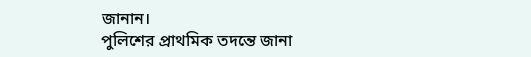জানান।
পুলিশের প্রাথমিক তদন্তে জানা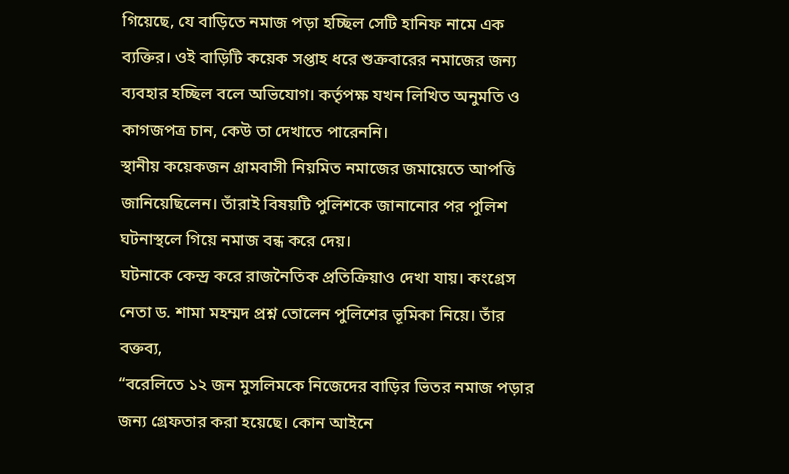গিয়েছে, যে বাড়িতে নমাজ পড়া হচ্ছিল সেটি হানিফ নামে এক ব্যক্তির। ওই বাড়িটি কয়েক সপ্তাহ ধরে শুক্রবারের নমাজের জন্য ব্যবহার হচ্ছিল বলে অভিযোগ। কর্তৃপক্ষ যখন লিখিত অনুমতি ও কাগজপত্র চান, কেউ তা দেখাতে পারেননি।
স্থানীয় কয়েকজন গ্রামবাসী নিয়মিত নমাজের জমায়েতে আপত্তি জানিয়েছিলেন। তাঁরাই বিষয়টি পুলিশকে জানানোর পর পুলিশ ঘটনাস্থলে গিয়ে নমাজ বন্ধ করে দেয়।
ঘটনাকে কেন্দ্র করে রাজনৈতিক প্রতিক্রিয়াও দেখা যায়। কংগ্রেস নেতা ড. শামা মহম্মদ প্রশ্ন তোলেন পুলিশের ভূমিকা নিয়ে। তাঁর বক্তব্য,
“বরেলিতে ১২ জন মুসলিমকে নিজেদের বাড়ির ভিতর নমাজ পড়ার জন্য গ্রেফতার করা হয়েছে। কোন আইনে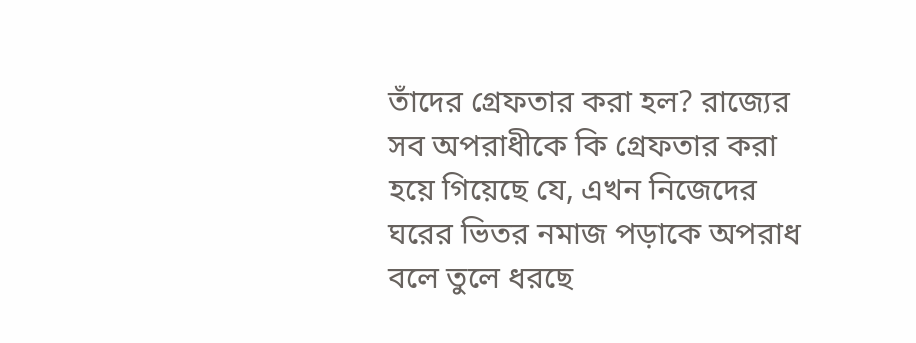তাঁদের গ্রেফতার করা হল? রাজ্যের সব অপরাধীকে কি গ্রেফতার করা হয়ে গিয়েছে যে, এখন নিজেদের ঘরের ভিতর নমাজ পড়াকে অপরাধ বলে তুলে ধরছে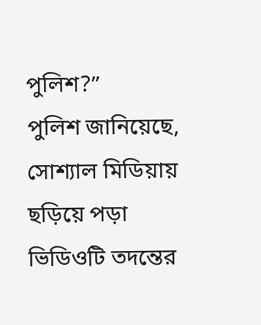পুলিশ?”
পুলিশ জানিয়েছে, সোশ্যাল মিডিয়ায় ছড়িয়ে পড়া ভিডিওটি তদন্তের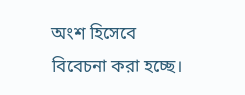অংশ হিসেবে বিবেচনা করা হচ্ছে।